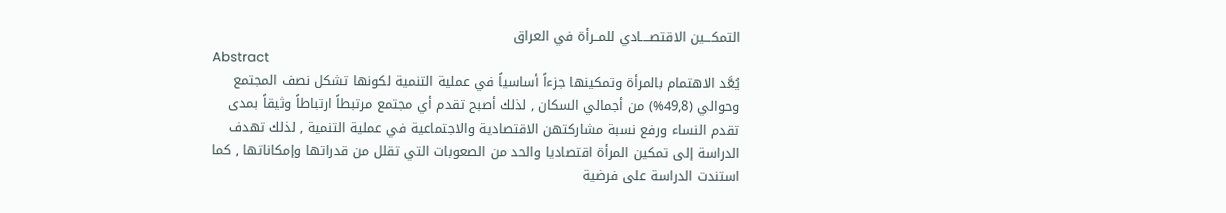التمكـــين الاقتصــــادي للمــرأة في العراق
Abstract
يُعَّد الاهتمام بالمرأة وتمكينها جزءاً أساسياً في عملية التنمية لكونها تشكل نصف المجتمع وحوالي (49,8%) من أجمالي السكان , لذلك أصبح تقدم أي مجتمع مرتبطاً ارتباطاً وثيقاً بمدى تقدم النساء ورفع نسبة مشاركتهن الاقتصادية والاجتماعية في عملية التنمية , لذلك تهدف الدراسة إلى تمكين المرأة اقتصاديا والحد من الصعوبات التي تقلل من قدراتها وإمكاناتها , كما استندت الدراسة على فرضية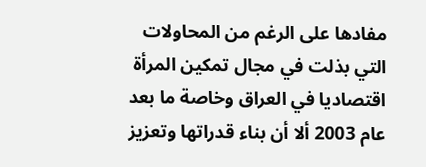مفادها على الرغم من المحاولات التي بذلت في مجال تمكين المرأة اقتصاديا في العراق وخاصة ما بعد عام 2003 ألا أن بناء قدراتها وتعزيز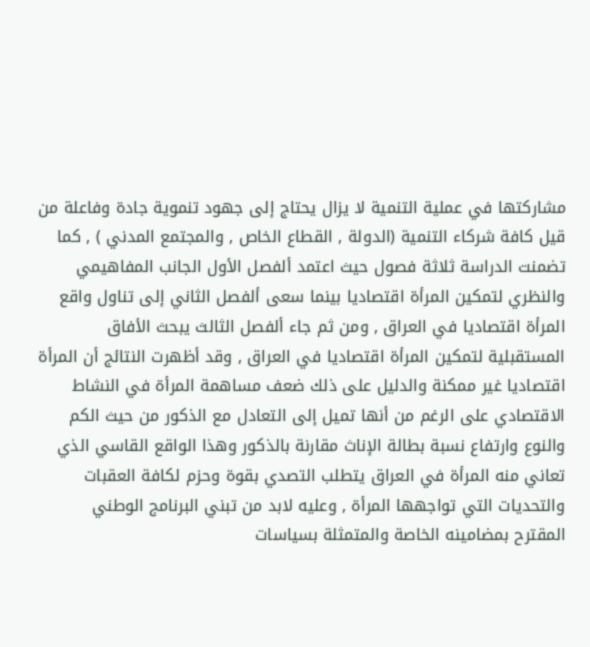مشاركتها في عملية التنمية لا يزال يحتاج إلى جهود تنموية جادة وفاعلة من قيل كافة شركاء التنمية (الدولة , القطاع الخاص , والمجتمع المدني ) , كما تضمنت الدراسة ثلاثة فصول حيث اعتمد ألفصل الأول الجانب المفاهيمي والنظري لتمكين المرأة اقتصاديا بينما سعى ألفصل الثاني إلى تناول واقع المرأة اقتصاديا في العراق , ومن ثم جاء ألفصل الثالث يبحث الأفاق المستقبلية لتمكين المرأة اقتصاديا في العراق , وقد أظهرت النتائج أن المرأة اقتصاديا غير ممكنة والدليل على ذلك ضعف مساهمة المرأة في النشاط الاقتصادي على الرغم من أنها تميل إلى التعادل مع الذكور من حيث الكم والنوع وارتفاع نسبة بطالة الإناث مقارنة بالذكور وهذا الواقع القاسي الذي تعاني منه المرأة في العراق يتطلب التصدي بقوة وحزم لكافة العقبات والتحديات التي تواجهها المرأة , وعليه لابد من تبني البرنامج الوطني المقترح بمضامينه الخاصة والمتمثلة بسياسات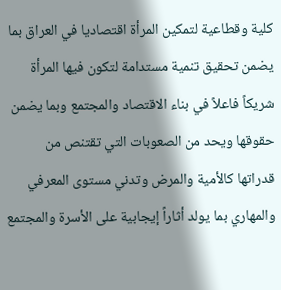كلية وقطاعية لتمكين المرأة اقتصاديا في العراق بما يضمن تحقيق تنمية مستدامة لتكون فيها المرأة شريكاً فاعلاً في بناء الاقتصاد والمجتمع وبما يضمن حقوقها ويحد من الصعوبات التي تقتنص من قدراتها كالأمية والمرض وتدني مستوى المعرفي والمهاري بما يولد أثاراً إيجابية على الأسرة والمجتمع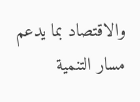والاقتصاد بما يدعم مسار التنمية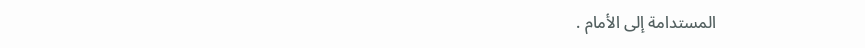المستدامة إلى الأمام .